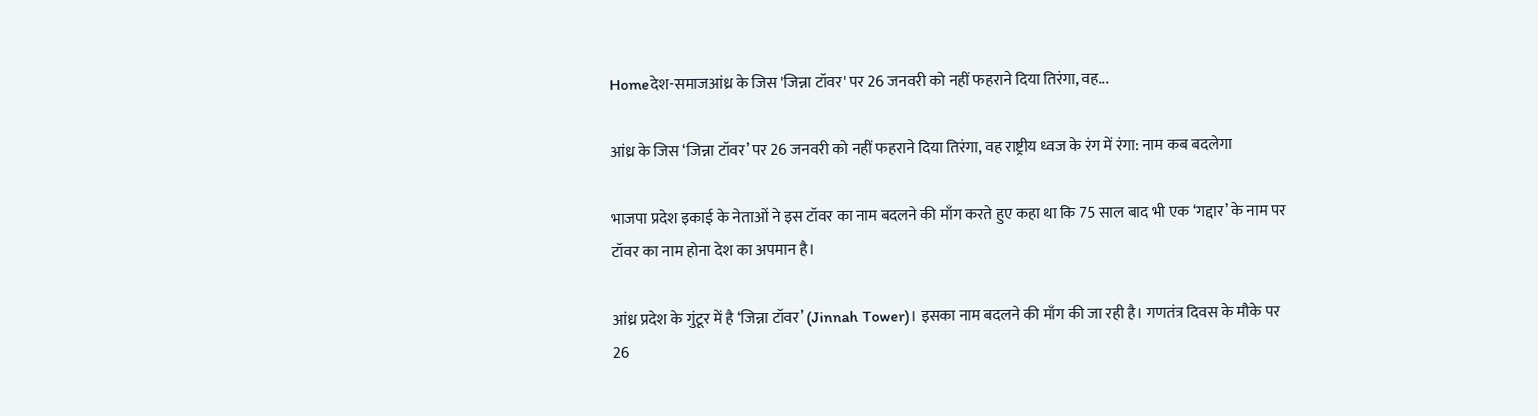Homeदेश-समाजआंध्र के जिस 'जिन्ना टॉवर' पर 26 जनवरी को नहीं फहराने दिया तिरंगा, वह...

आंध्र के जिस ‘जिन्ना टॉवर’ पर 26 जनवरी को नहीं फहराने दिया तिरंगा, वह राष्ट्रीय ध्वज के रंग में रंगा: नाम कब बदलेगा

भाजपा प्रदेश इकाई के नेताओं ने इस टॉवर का नाम बदलने की माँग करते हुए कहा था कि 75 साल बाद भी एक ‘गद्दार’ के नाम पर टॉवर का नाम होना देश का अपमान है।

आंध्र प्रदेश के गुंटूर में है ‘जिन्ना टॉवर’ (Jinnah Tower)। इसका नाम बदलने की माँग की जा रही है। गणतंत्र दिवस के मौके पर 26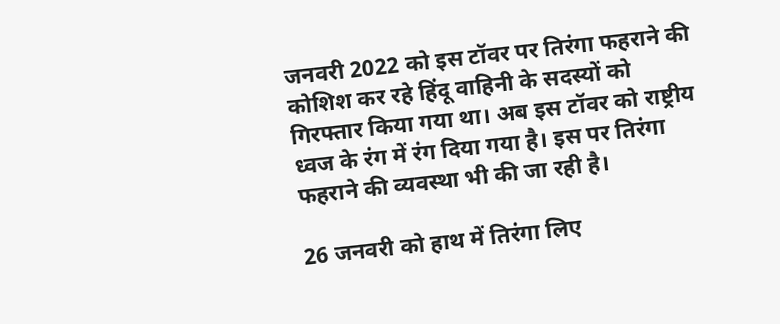जनवरी 2022 को इस टॉवर पर तिरंगा फहराने की कोशिश कर रहे हिंदू वाहिनी के सदस्यों को गिरफ्तार किया गया था। अब इस टॉवर को राष्ट्रीय ध्वज के रंग में रंग दिया गया है। इस पर तिरंगा फहराने की व्यवस्था भी की जा रही है।

26 जनवरी को हाथ में तिरंगा लिए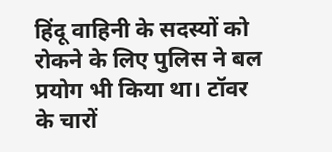हिंदू वाहिनी के सदस्यों को रोकने के लिए पुलिस ने बल प्रयोग भी किया था। टॉवर के चारों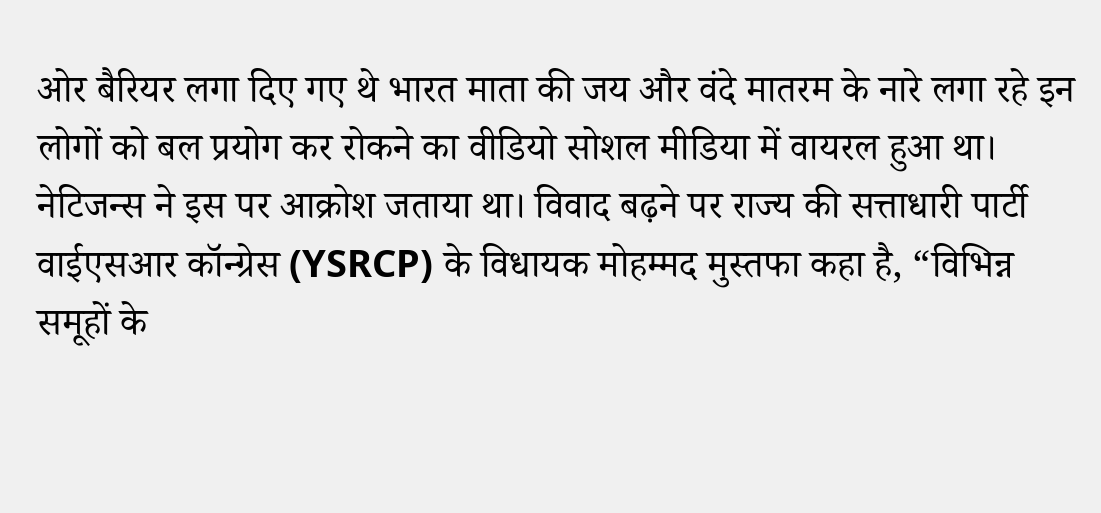ओर बैरियर लगा दिए गए थे भारत माता की जय और वंदे मातरम के नारे लगा रहे इन लोगों को बल प्रयोग कर रोकने का वीडियो सोशल मीडिया में वायरल हुआ था। नेटिजन्स ने इस पर आक्रोश जताया था। विवाद बढ़ने पर राज्य की सत्ताधारी पार्टी वाईएसआर कॉन्ग्रेस (YSRCP) के विधायक मोहम्मद मुस्तफा कहा है, “विभिन्न समूहों के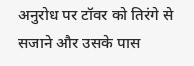अनुरोध पर टॉवर को तिरंगे से सजाने और उसके पास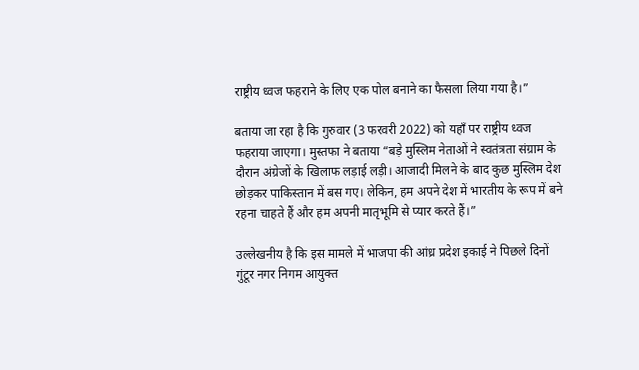राष्ट्रीय ध्वज फहराने के लिए एक पोल बनाने का फैसला लिया गया है।”

बताया जा रहा है कि गुरुवार (3 फरवरी 2022) को यहाँ पर राष्ट्रीय ध्वज फहराया जाएगा। मुस्तफा ने बताया “बड़े मुस्लिम नेताओं ने स्वतंत्रता संग्राम के दौरान अंग्रेजों के खिलाफ लड़ाई लड़ी। आजादी मिलने के बाद कुछ मुस्लिम देश छोड़कर पाकिस्तान में बस गए। लेकिन, हम अपने देश में भारतीय के रूप में बने रहना चाहते हैं और हम अपनी मातृभूमि से प्यार करते हैं।”

उल्लेखनीय है कि इस मामले में भाजपा की आंध्र प्रदेश इकाई ने पिछले दिनों गुंटूर नगर निगम आयुक्त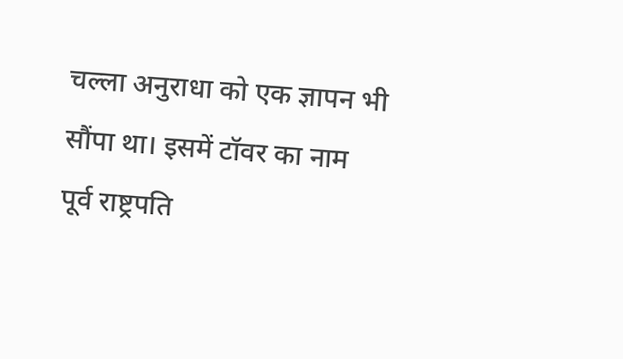चल्ला अनुराधा को एक ज्ञापन भी सौंपा था। इसमें टॉवर का नाम पूर्व राष्ट्रपति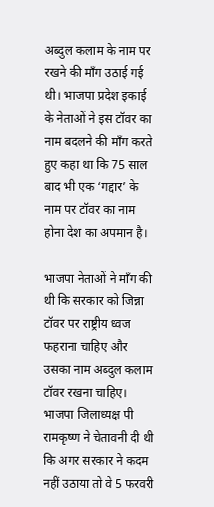अब्दुल कलाम के नाम पर रखने की माँग उठाई गई थी। भाजपा प्रदेश इकाई के नेताओं ने इस टॉवर का नाम बदलने की माँग करते हुए कहा था कि 75 साल बाद भी एक ‘गद्दार’ के नाम पर टॉवर का नाम होना देश का अपमान है।

भाजपा नेताओं ने माँग की थी कि सरकार को जिन्ना टॉवर पर राष्ट्रीय ध्वज फहराना चाहिए और उसका नाम अब्दुल कलाम टॉवर रखना चाहिए। भाजपा जिलाध्यक्ष पी रामकृष्ण ने चेतावनी दी थी कि अगर सरकार ने कदम नहीं उठाया तो वे 5 फरवरी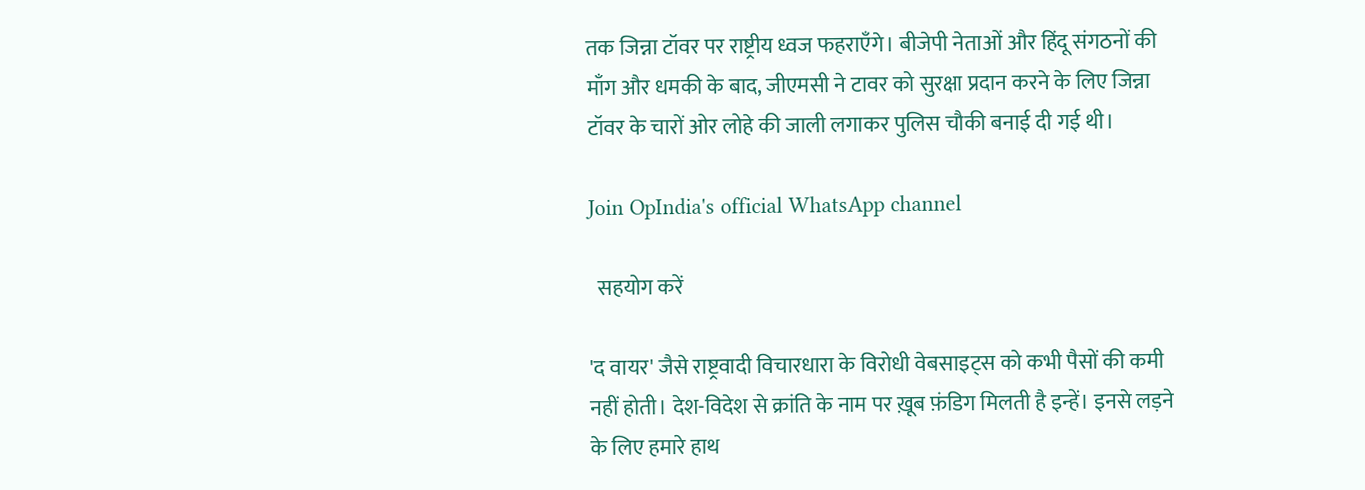तक जिन्ना टॉवर पर राष्ट्रीय ध्वज फहराएँगे। बीजेपी नेताओं और हिंदू संगठनों की माँग और धमकी के बाद, जीएमसी ने टावर को सुरक्षा प्रदान करने के लिए जिन्ना टॉवर के चारों ओर लोहे की जाली लगाकर पुलिस चौकी बनाई दी गई थी।

Join OpIndia's official WhatsApp channel

  सहयोग करें

'द वायर' जैसे राष्ट्रवादी विचारधारा के विरोधी वेबसाइट्स को कभी पैसों की कमी नहीं होती। देश-विदेश से क्रांति के नाम पर ख़ूब फ़ंडिग मिलती है इन्हें। इनसे लड़ने के लिए हमारे हाथ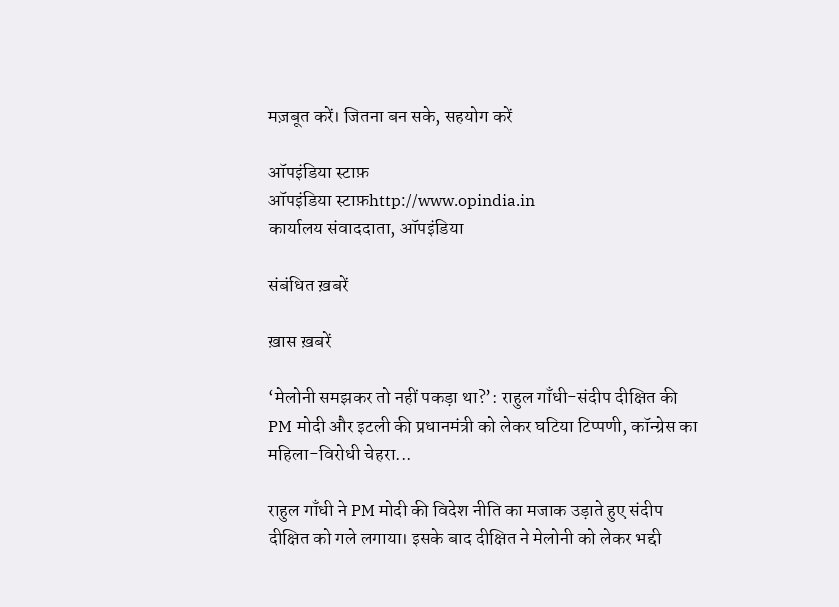मज़बूत करें। जितना बन सके, सहयोग करें

ऑपइंडिया स्टाफ़
ऑपइंडिया स्टाफ़http://www.opindia.in
कार्यालय संवाददाता, ऑपइंडिया

संबंधित ख़बरें

ख़ास ख़बरें

‘मेलोनी समझकर तो नहीं पकड़ा था?’: राहुल गाँधी-संदीप दीक्षित की PM मोदी और इटली की प्रधानमंत्री को लेकर घटिया टिप्पणी, कॉन्ग्रेस का महिला-विरोधी चेहरा...

राहुल गाँधी ने PM मोदी की विदेश नीति का मजाक उड़ाते हुए संदीप दीक्षित को गले लगाया। इसके बाद दीक्षित ने मेलोनी को लेकर भद्दी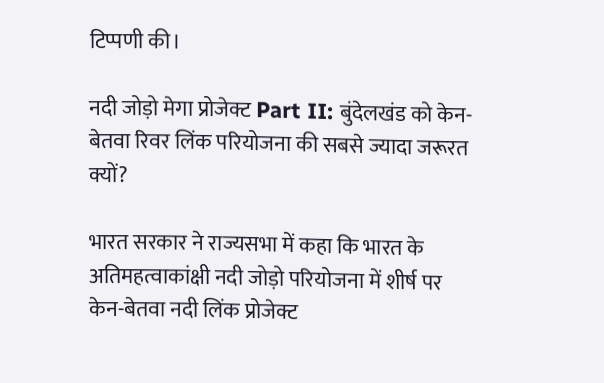टिप्पणी की।

नदी जोड़ो मेगा प्रोजेक्ट Part II: बुंदेलखंड को केन-बेतवा रिवर लिंक परियोजना की सबसे ज्यादा जरूरत क्यों?

भारत सरकार ने राज्यसभा में कहा कि भारत के अतिमहत्वाकांक्षी नदी जोड़ो परियोजना में शीर्ष पर केन-बेतवा नदी लिंक प्रोजेक्ट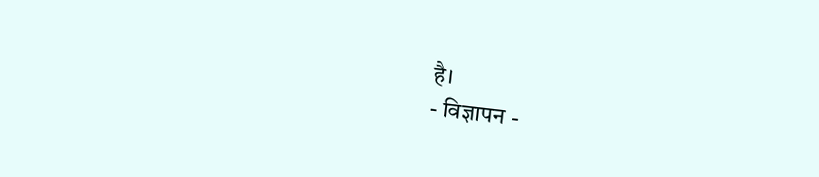है।
- विज्ञापन -